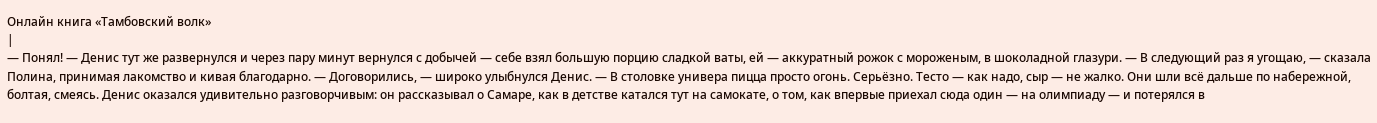Онлайн книга «Тамбовский волк»
|
— Понял! — Денис тут же развернулся и через пару минут вернулся с добычей — себе взял большую порцию сладкой ваты, ей — аккуратный рожок с мороженым, в шоколадной глазури. — В следующий раз я угощаю, — сказала Полина, принимая лакомство и кивая благодарно. — Договорились, — широко улыбнулся Денис. — В столовке универа пицца просто огонь. Серьёзно. Тесто — как надо, сыр — не жалко. Они шли всё дальше по набережной, болтая, смеясь. Денис оказался удивительно разговорчивым: он рассказывал о Самаре, как в детстве катался тут на самокате, о том, как впервые приехал сюда один — на олимпиаду — и потерялся в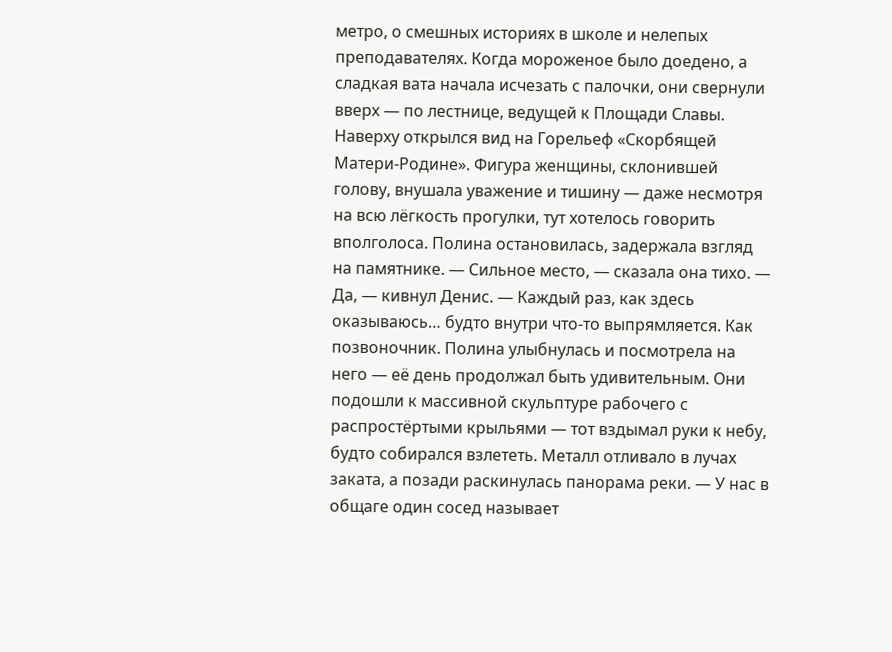метро, о смешных историях в школе и нелепых преподавателях. Когда мороженое было доедено, а сладкая вата начала исчезать с палочки, они свернули вверх — по лестнице, ведущей к Площади Славы. Наверху открылся вид на Горельеф «Скорбящей Матери-Родине». Фигура женщины, склонившей голову, внушала уважение и тишину — даже несмотря на всю лёгкость прогулки, тут хотелось говорить вполголоса. Полина остановилась, задержала взгляд на памятнике. — Сильное место, — сказала она тихо. — Да, — кивнул Денис. — Каждый раз, как здесь оказываюсь… будто внутри что-то выпрямляется. Как позвоночник. Полина улыбнулась и посмотрела на него — её день продолжал быть удивительным. Они подошли к массивной скульптуре рабочего с распростёртыми крыльями — тот вздымал руки к небу, будто собирался взлететь. Металл отливало в лучах заката, а позади раскинулась панорама реки. — У нас в общаге один сосед называет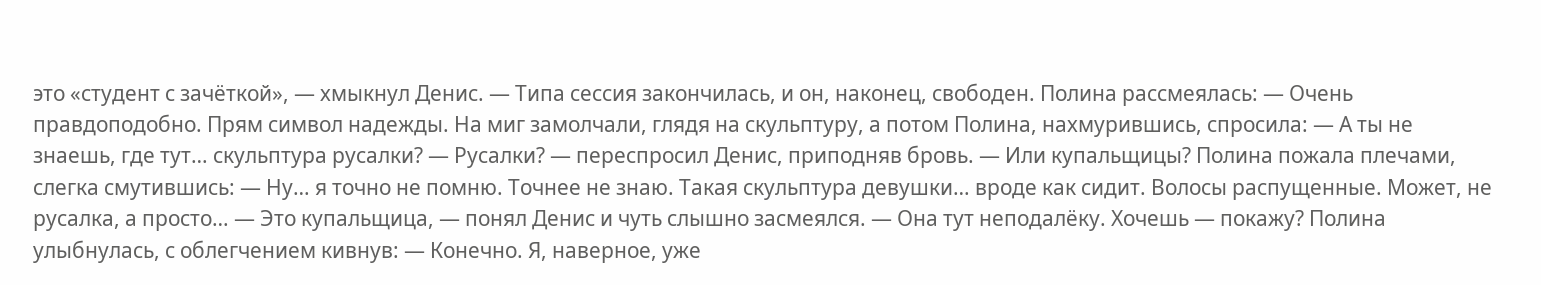это «студент с зачёткой», — хмыкнул Денис. — Типа сессия закончилась, и он, наконец, свободен. Полина рассмеялась: — Очень правдоподобно. Прям символ надежды. На миг замолчали, глядя на скульптуру, а потом Полина, нахмурившись, спросила: — А ты не знаешь, где тут… скульптура русалки? — Русалки? — переспросил Денис, приподняв бровь. — Или купальщицы? Полина пожала плечами, слегка смутившись: — Ну… я точно не помню. Точнее не знаю. Такая скульптура девушки… вроде как сидит. Волосы распущенные. Может, не русалка, а просто… — Это купальщица, — понял Денис и чуть слышно засмеялся. — Она тут неподалёку. Хочешь — покажу? Полина улыбнулась, с облегчением кивнув: — Конечно. Я, наверное, уже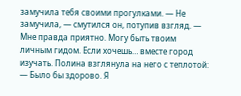замучила тебя своими прогулками. — Не замучила, — смутился он, потупив взгляд. — Мне правда приятно. Могу быть твоим личным гидом. Если хочешь… вместе город изучать. Полина взглянула на него с теплотой: — Было бы здорово. Я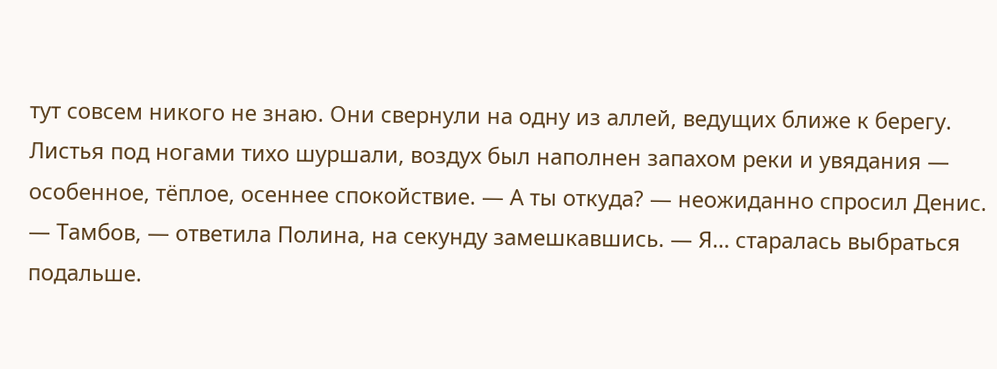тут совсем никого не знаю. Они свернули на одну из аллей, ведущих ближе к берегу. Листья под ногами тихо шуршали, воздух был наполнен запахом реки и увядания — особенное, тёплое, осеннее спокойствие. — А ты откуда? — неожиданно спросил Денис. — Тамбов, — ответила Полина, на секунду замешкавшись. — Я… старалась выбраться подальше.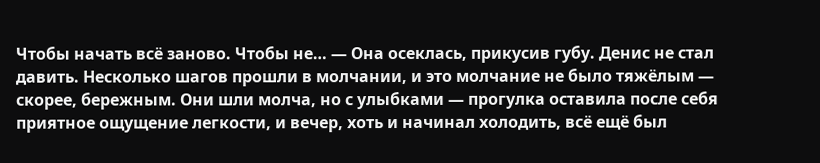Чтобы начать всё заново. Чтобы не… — Она осеклась, прикусив губу. Денис не стал давить. Несколько шагов прошли в молчании, и это молчание не было тяжёлым — скорее, бережным. Они шли молча, но с улыбками — прогулка оставила после себя приятное ощущение легкости, и вечер, хоть и начинал холодить, всё ещё был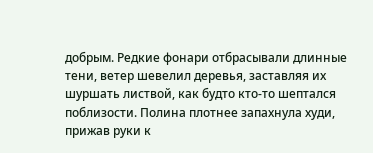добрым. Редкие фонари отбрасывали длинные тени, ветер шевелил деревья, заставляя их шуршать листвой, как будто кто-то шептался поблизости. Полина плотнее запахнула худи, прижав руки к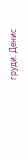груди. Денис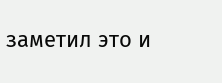заметил это и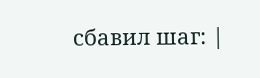сбавил шаг: |